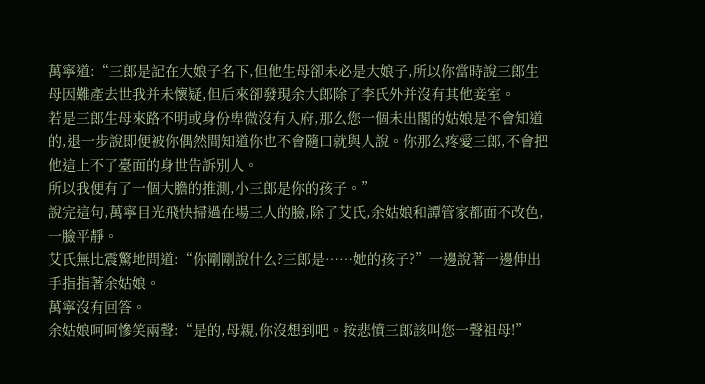萬寧道:“三郎是記在大娘子名下,但他生母卻未必是大娘子,所以你當時說三郎生母因難產去世我并未懷疑,但后來卻發現余大郎除了李氏外并沒有其他妾室。
若是三郎生母來路不明或身份卑微沒有入府,那么您一個未出閣的姑娘是不會知道的,退一步說即便被你偶然間知道你也不會隨口就與人說。你那么疼愛三郎,不會把他這上不了臺面的身世告訴別人。
所以我便有了一個大膽的推測,小三郎是你的孩子。”
說完這句,萬寧目光飛快掃過在場三人的臉,除了艾氏,余姑娘和譚管家都面不改色,一臉平靜。
艾氏無比震驚地問道:“你剛剛說什么?三郎是……她的孩子?”一邊說著一邊伸出手指指著余姑娘。
萬寧沒有回答。
余姑娘呵呵慘笑兩聲:“是的,母親,你沒想到吧。按悲憤三郎該叫您一聲祖母!”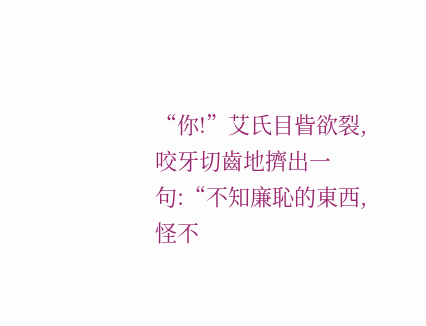“你!”艾氏目眥欲裂,咬牙切齒地擠出一句:“不知廉恥的東西,怪不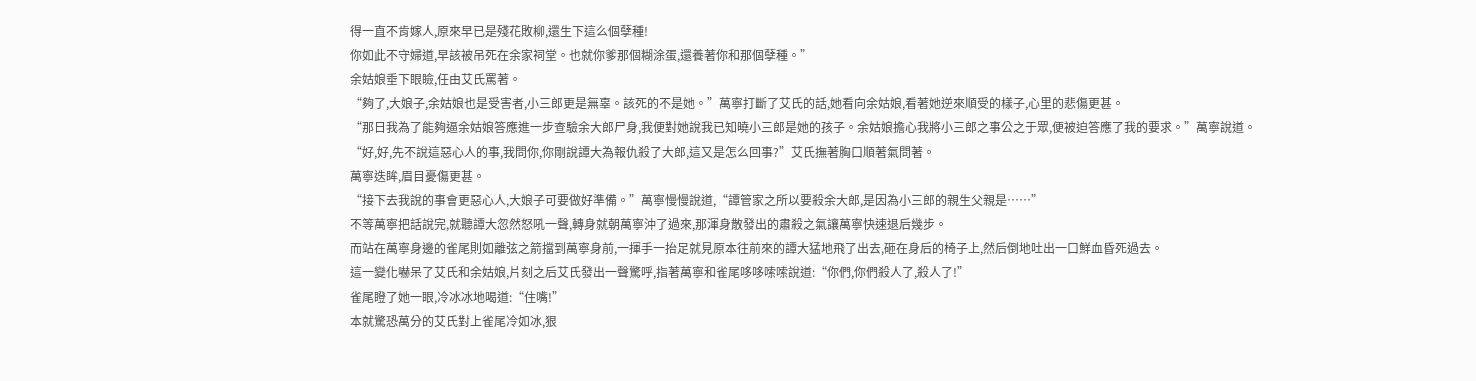得一直不肯嫁人,原來早已是殘花敗柳,還生下這么個孽種!
你如此不守婦道,早該被吊死在余家祠堂。也就你爹那個糊涂蛋,還養著你和那個孽種。”
余姑娘垂下眼瞼,任由艾氏罵著。
“夠了,大娘子,余姑娘也是受害者,小三郎更是無辜。該死的不是她。”萬寧打斷了艾氏的話,她看向余姑娘,看著她逆來順受的樣子,心里的悲傷更甚。
“那日我為了能夠逼余姑娘答應進一步查驗余大郎尸身,我便對她說我已知曉小三郎是她的孩子。余姑娘擔心我將小三郎之事公之于眾,便被迫答應了我的要求。”萬寧說道。
“好,好,先不說這惡心人的事,我問你,你剛說譚大為報仇殺了大郎,這又是怎么回事?”艾氏撫著胸口順著氣問著。
萬寧迭眸,眉目憂傷更甚。
“接下去我說的事會更惡心人,大娘子可要做好準備。”萬寧慢慢說道,“譚管家之所以要殺余大郎,是因為小三郎的親生父親是……”
不等萬寧把話說完,就聽譚大忽然怒吼一聲,轉身就朝萬寧沖了過來,那渾身散發出的肅殺之氣讓萬寧快速退后幾步。
而站在萬寧身邊的雀尾則如離弦之箭擋到萬寧身前,一揮手一抬足就見原本往前來的譚大猛地飛了出去,砸在身后的椅子上,然后倒地吐出一口鮮血昏死過去。
這一變化嚇呆了艾氏和余姑娘,片刻之后艾氏發出一聲驚呼,指著萬寧和雀尾哆哆嗦嗦說道:“你們,你們殺人了,殺人了!”
雀尾瞪了她一眼,冷冰冰地喝道:“住嘴!”
本就驚恐萬分的艾氏對上雀尾冷如冰,狠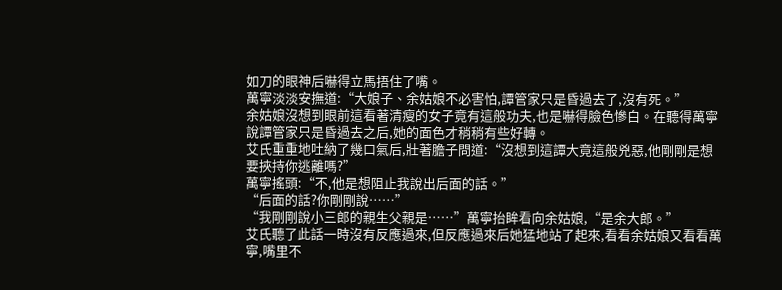如刀的眼神后嚇得立馬捂住了嘴。
萬寧淡淡安撫道:“大娘子、余姑娘不必害怕,譚管家只是昏過去了,沒有死。”
余姑娘沒想到眼前這看著清瘦的女子竟有這般功夫,也是嚇得臉色慘白。在聽得萬寧說譚管家只是昏過去之后,她的面色才稍稍有些好轉。
艾氏重重地吐納了幾口氣后,壯著膽子問道:“沒想到這譚大竟這般兇惡,他剛剛是想要挾持你逃離嗎?”
萬寧搖頭:“不,他是想阻止我說出后面的話。”
“后面的話?你剛剛說……”
“我剛剛說小三郎的親生父親是……”萬寧抬眸看向余姑娘,“是余大郎。”
艾氏聽了此話一時沒有反應過來,但反應過來后她猛地站了起來,看看余姑娘又看看萬寧,嘴里不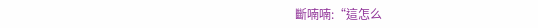斷喃喃:“這怎么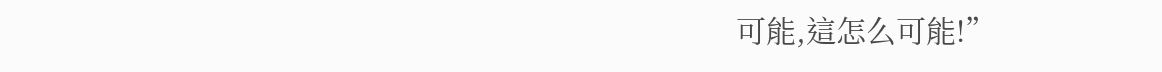可能,這怎么可能!”